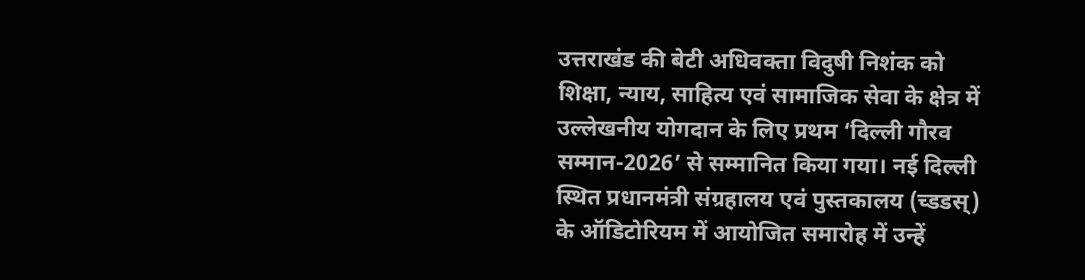उत्तराखंड की बेटी अधिवक्ता विदुषी निशंक को शिक्षा, न्याय, साहित्य एवं सामाजिक सेवा के क्षेत्र में उल्लेखनीय योगदान के लिए प्रथम ‘दिल्ली गौरव सम्मान-2026’ से सम्मानित किया गया। नई दिल्ली स्थित प्रधानमंत्री संग्रहालय एवं पुस्तकालय (च्डडस्) के ऑडिटोरियम में आयोजित समारोह में उन्हें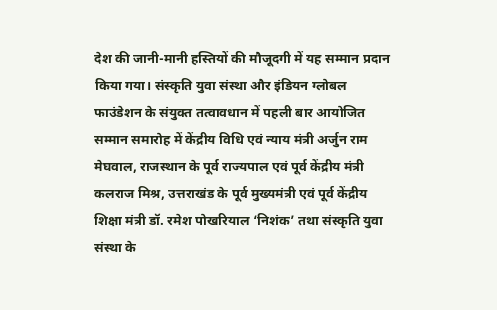देश की जानी-मानी हस्तियों की मौजूदगी में यह सम्मान प्रदान किया गया। संस्कृति युवा संस्था और इंडियन ग्लोबल फाउंडेशन के संयुक्त तत्वावधान में पहली बार आयोजित सम्मान समारोह में केंद्रीय विधि एवं न्याय मंत्री अर्जुन राम मेघवाल, राजस्थान के पूर्व राज्यपाल एवं पूर्व केंद्रीय मंत्री कलराज मिश्र, उत्तराखंड के पूर्व मुख्यमंत्री एवं पूर्व केंद्रीय शिक्षा मंत्री डॉ. रमेश पोखरियाल ‘निशंक’ तथा संस्कृति युवा संस्था के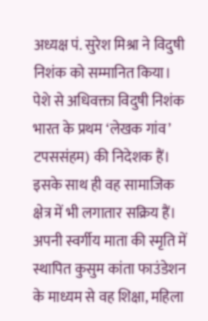अध्यक्ष पं. सुरेश मिश्रा ने विदुषी निशंक को सम्मानित किया।
पेशे से अधिवक्ता विदुषी निशंक भारत के प्रथम ‘लेखक गांव’ टपससंहम) की निदेशक हैं। इसके साथ ही वह सामाजिक क्षेत्र में भी लगातार सक्रिय हैं। अपनी स्वर्गीय माता की स्मृति में स्थापित कुसुम कांता फाउंडेशन के माध्यम से वह शिक्षा, महिला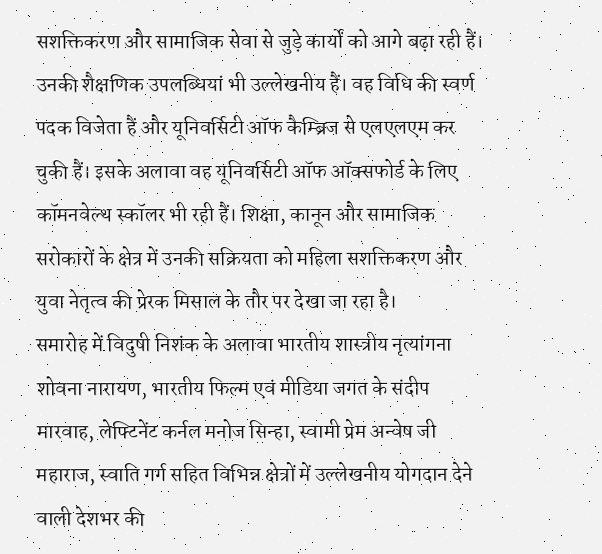सशक्तिकरण और सामाजिक सेवा से जुड़े कार्यों को आगे बढ़ा रही हैं। उनकी शैक्षणिक उपलब्धियां भी उल्लेखनीय हैं। वह विधि की स्वर्ण पदक विजेता हैं और यूनिवर्सिटी ऑफ कैम्ब्रिज से एलएलएम कर चुकी हैं। इसके अलावा वह यूनिवर्सिटी ऑफ ऑक्सफोर्ड के लिए कॉमनवेल्थ स्कॉलर भी रही हैं। शिक्षा, कानून और सामाजिक सरोकारों के क्षेत्र में उनकी सक्रियता को महिला सशक्तिकरण और युवा नेतृत्व की प्रेरक मिसाल के तौर पर देखा जा रहा है।
समारोह में विदुषी निशंक के अलावा भारतीय शास्त्रीय नृत्यांगना शोवना नारायण, भारतीय फिल्म एवं मीडिया जगत के संदीप मारवाह, लेफ्टिनेंट कर्नल मनोज सिन्हा, स्वामी प्रेम अन्वेष जी महाराज, स्वाति गर्ग सहित विभिन्न क्षेत्रों में उल्लेखनीय योगदान देने वाली देशभर की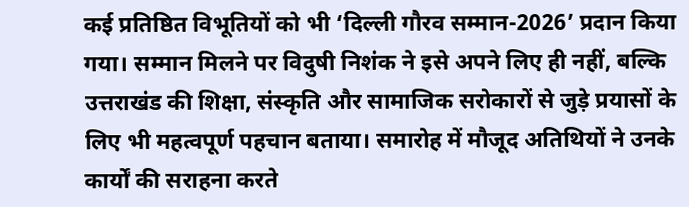कई प्रतिष्ठित विभूतियों को भी ‘दिल्ली गौरव सम्मान-2026’ प्रदान किया गया। सम्मान मिलने पर विदुषी निशंक ने इसे अपने लिए ही नहीं, बल्कि उत्तराखंड की शिक्षा, संस्कृति और सामाजिक सरोकारों से जुड़े प्रयासों के लिए भी महत्वपूर्ण पहचान बताया। समारोह में मौजूद अतिथियों ने उनके कार्यों की सराहना करते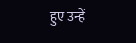हुए उन्हें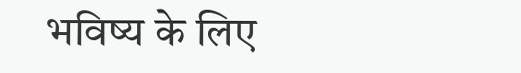भविष्य के लिए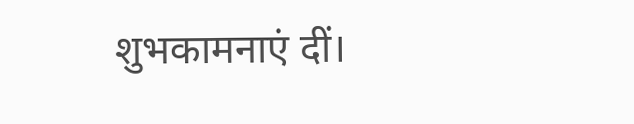शुभकामनाएं दीं।